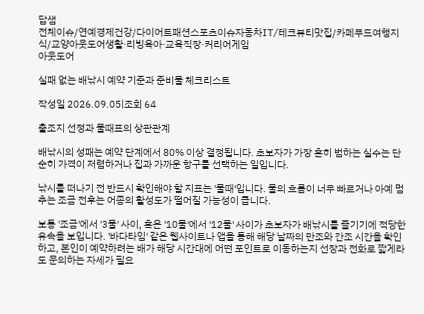답샘
전체이슈/연예경제건강/다이어트패션스포츠이슈자동차IT/테크뷰티맛집/카페푸드여행지식/교양아웃도어생활·리빙육아·교육직장·커리어게임
아웃도어

실패 없는 배낚시 예약 기준과 준비물 체크리스트

작성일 2026.09.05|조회 64

출조지 선정과 물때표의 상관관계

배낚시의 성패는 예약 단계에서 80% 이상 결정됩니다. 초보자가 가장 흔히 범하는 실수는 단순히 가격이 저렴하거나 집과 가까운 항구를 선택하는 일입니다.

낚시를 떠나기 전 반드시 확인해야 할 지표는 '물때'입니다. 물의 흐름이 너무 빠르거나 아예 멈추는 조금 전후는 어종의 활성도가 떨어질 가능성이 큽니다.

보통 '조금'에서 '3물' 사이, 혹은 '10물'에서 '12물' 사이가 초보자가 배낚시를 즐기기에 적당한 유속을 보입니다. '바다타임' 같은 웹사이트나 앱을 통해 해당 날짜의 만조와 간조 시간을 확인하고, 본인이 예약하려는 배가 해당 시간대에 어떤 포인트로 이동하는지 선장과 전화로 짧게라도 문의하는 자세가 필요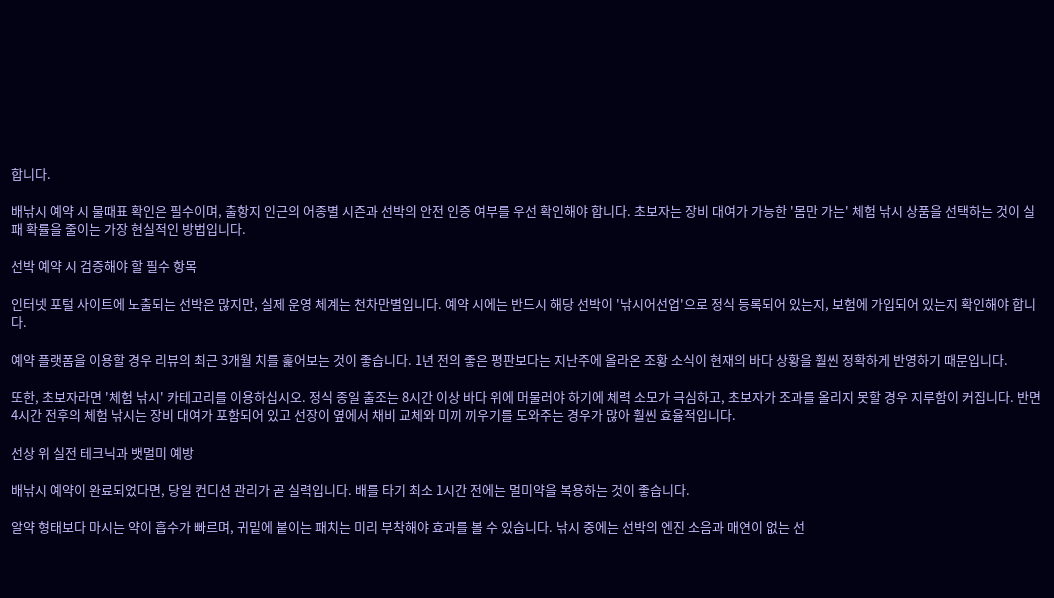합니다.

배낚시 예약 시 물때표 확인은 필수이며, 출항지 인근의 어종별 시즌과 선박의 안전 인증 여부를 우선 확인해야 합니다. 초보자는 장비 대여가 가능한 '몸만 가는' 체험 낚시 상품을 선택하는 것이 실패 확률을 줄이는 가장 현실적인 방법입니다.

선박 예약 시 검증해야 할 필수 항목

인터넷 포털 사이트에 노출되는 선박은 많지만, 실제 운영 체계는 천차만별입니다. 예약 시에는 반드시 해당 선박이 '낚시어선업'으로 정식 등록되어 있는지, 보험에 가입되어 있는지 확인해야 합니다.

예약 플랫폼을 이용할 경우 리뷰의 최근 3개월 치를 훑어보는 것이 좋습니다. 1년 전의 좋은 평판보다는 지난주에 올라온 조황 소식이 현재의 바다 상황을 훨씬 정확하게 반영하기 때문입니다.

또한, 초보자라면 '체험 낚시' 카테고리를 이용하십시오. 정식 종일 출조는 8시간 이상 바다 위에 머물러야 하기에 체력 소모가 극심하고, 초보자가 조과를 올리지 못할 경우 지루함이 커집니다. 반면 4시간 전후의 체험 낚시는 장비 대여가 포함되어 있고 선장이 옆에서 채비 교체와 미끼 끼우기를 도와주는 경우가 많아 훨씬 효율적입니다.

선상 위 실전 테크닉과 뱃멀미 예방

배낚시 예약이 완료되었다면, 당일 컨디션 관리가 곧 실력입니다. 배를 타기 최소 1시간 전에는 멀미약을 복용하는 것이 좋습니다.

알약 형태보다 마시는 약이 흡수가 빠르며, 귀밑에 붙이는 패치는 미리 부착해야 효과를 볼 수 있습니다. 낚시 중에는 선박의 엔진 소음과 매연이 없는 선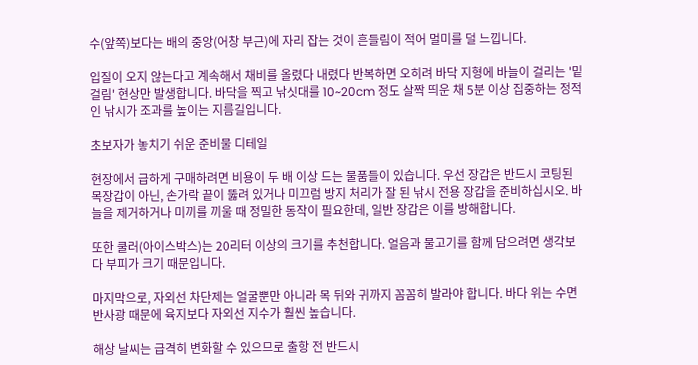수(앞쪽)보다는 배의 중앙(어창 부근)에 자리 잡는 것이 흔들림이 적어 멀미를 덜 느낍니다.

입질이 오지 않는다고 계속해서 채비를 올렸다 내렸다 반복하면 오히려 바닥 지형에 바늘이 걸리는 '밑걸림' 현상만 발생합니다. 바닥을 찍고 낚싯대를 10~20cm 정도 살짝 띄운 채 5분 이상 집중하는 정적인 낚시가 조과를 높이는 지름길입니다.

초보자가 놓치기 쉬운 준비물 디테일

현장에서 급하게 구매하려면 비용이 두 배 이상 드는 물품들이 있습니다. 우선 장갑은 반드시 코팅된 목장갑이 아닌, 손가락 끝이 뚫려 있거나 미끄럼 방지 처리가 잘 된 낚시 전용 장갑을 준비하십시오. 바늘을 제거하거나 미끼를 끼울 때 정밀한 동작이 필요한데, 일반 장갑은 이를 방해합니다.

또한 쿨러(아이스박스)는 20리터 이상의 크기를 추천합니다. 얼음과 물고기를 함께 담으려면 생각보다 부피가 크기 때문입니다.

마지막으로, 자외선 차단제는 얼굴뿐만 아니라 목 뒤와 귀까지 꼼꼼히 발라야 합니다. 바다 위는 수면 반사광 때문에 육지보다 자외선 지수가 훨씬 높습니다.

해상 날씨는 급격히 변화할 수 있으므로 출항 전 반드시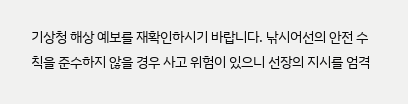기상청 해상 예보를 재확인하시기 바랍니다. 낚시어선의 안전 수칙을 준수하지 않을 경우 사고 위험이 있으니 선장의 지시를 엄격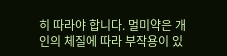히 따라야 합니다. 멀미약은 개인의 체질에 따라 부작용이 있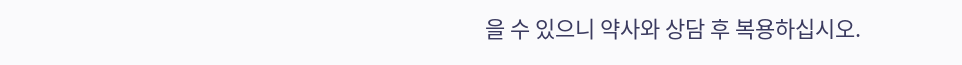을 수 있으니 약사와 상담 후 복용하십시오.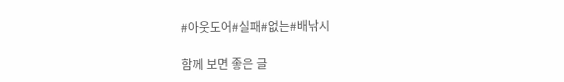#아웃도어#실패#없는#배낚시

함께 보면 좋은 글